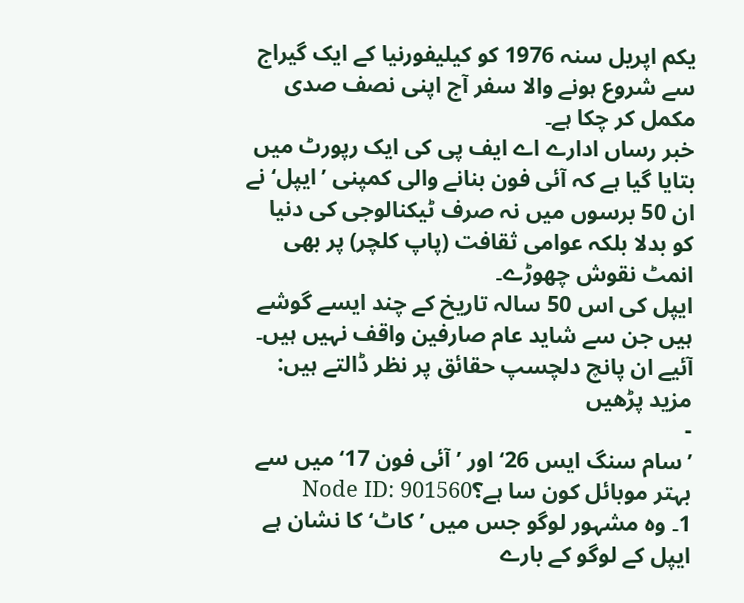یکم اپریل سنہ 1976 کو کیلیفورنیا کے ایک گیراج سے شروع ہونے والا سفر آج اپنی نصف صدی مکمل کر چکا ہے۔
خبر رساں ادارے اے ایف پی کی ایک رپورٹ میں بتایا گیا ہے کہ آئی فون بنانے والی کمپنی ’ایپل‘ نے ان 50 برسوں میں نہ صرف ٹیکنالوجی کی دنیا کو بدلا بلکہ عوامی ثقافت (پاپ کلچر) پر بھی انمٹ نقوش چھوڑے۔
ایپل کی اس 50 سالہ تاریخ کے چند ایسے گوشے ہیں جن سے شاید عام صارفین واقف نہیں ہیں۔ آئیے ان پانچ دلچسپ حقائق پر نظر ڈالتے ہیں:
مزید پڑھیں
-
’سام سنگ ایس 26‘ اور ’آئی فون 17‘ میں سے بہتر موبائل کون سا ہے؟Node ID: 901560
1۔ وہ مشہور لوگو جس میں ’کاٹ‘ کا نشان ہے
ایپل کے لوگو کے بارے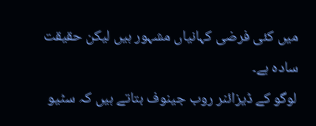میں کئی فرضی کہانیاں مشہور ہیں لیکن حقیقت سادہ ہے۔
لوگو کے ڈیزائنر روب جینوف بتاتے ہیں کہ سٹیو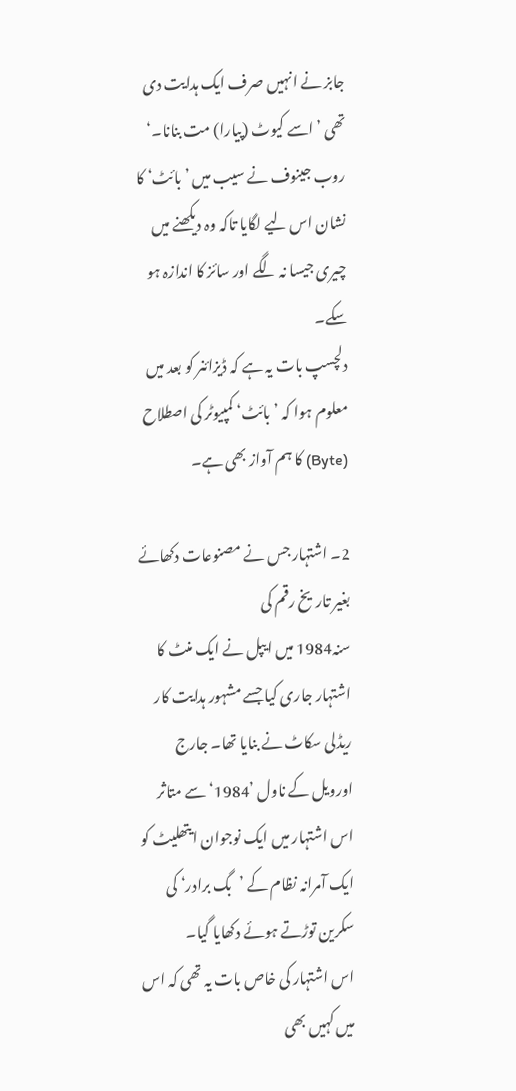جابز نے انہیں صرف ایک ہدایت دی تھی ’اسے کیوٹ (پیارا) مت بنانا۔‘
روب جینوف نے سیب میں ’بائٹ‘ کا نشان اس لیے لگایا تاکہ وہ دیکھنے میں چیری جیسا نہ لگے اور سائز کا اندازہ ہو سکے۔
دلچسپ بات یہ ہے کہ ڈیزائنر کو بعد میں معلوم ہوا کہ ’بائٹ‘ کمپیوٹر کی اصطلاح (Byte) کا ہم آواز بھی ہے۔

2۔ اشتہار جس نے مصنوعات دکھائے بغیر تاریخ رقم کی
سنہ1984 میں ایپل نے ایک منٹ کا اشتہار جاری کیا جسے مشہور ہدایت کار ریڈلی سکاٹ نے بنایا تھا۔ جارج اورویل کے ناول ’1984‘ سے متاثر اس اشتہار میں ایک نوجوان ایتھلیٹ کو ایک آمرانہ نظام کے ’بگ برادر‘ کی سکرین توڑتے ہوئے دکھایا گیا۔
اس اشتہار کی خاص بات یہ تھی کہ اس میں کہیں بھی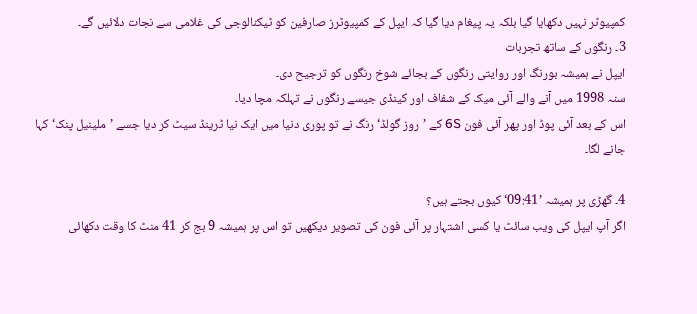کمپیوٹر نہیں دکھایا گیا بلکہ یہ پیغام دیا گیا کہ ایپل کے کمپیوٹرز صارفین کو ٹیکنالوجی کی غلامی سے نجات دلائیں گے۔
3۔ رنگوں کے ساتھ تجربات
ایپل نے ہمیشہ بورنگ اور روایتی رنگوں کے بجائے شوخ رنگوں کو ترجیح دی۔
سنہ 1998 میں آنے والے آئی میک کے شفاف اور کینڈی جیسے رنگوں نے تہلکہ مچا دیا۔
اس کے بعد آئی پوڈ اور پھر آئی فون 6S کے ’روز گولڈ‘ رنگ نے تو پوری دنیا میں ایک نیا ٹرینڈ سیٹ کر دیا جسے ’ملینیل پنک‘ کہا جانے لگا۔

4۔ گھڑی پر ہمیشہ ’09:41‘ کیوں بجتے ہیں؟
اگر آپ ایپل کی ویب سائٹ یا کسی اشتہار پر آئی فون کی تصویر دیکھیں تو اس پر ہمیشہ 9 بج کر 41 منٹ کا وقت دکھائی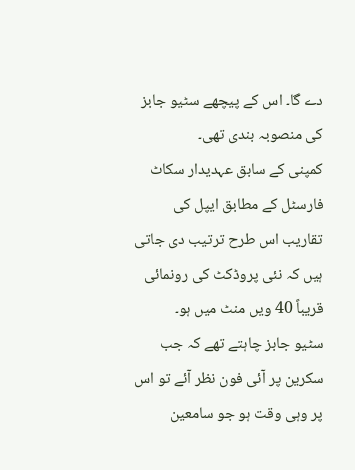دے گا۔ اس کے پیچھے سٹیو جابز کی منصوبہ بندی تھی۔
کمپنی کے سابق عہدیدار سکاٹ فارسٹل کے مطابق ایپل کی تقاریب اس طرح ترتیب دی جاتی ہیں کہ نئی پروڈکٹ کی رونمائی قریباً 40 ویں منٹ میں ہو۔
سٹیو جابز چاہتے تھے کہ جب سکرین پر آئی فون نظر آئے تو اس پر وہی وقت ہو جو سامعین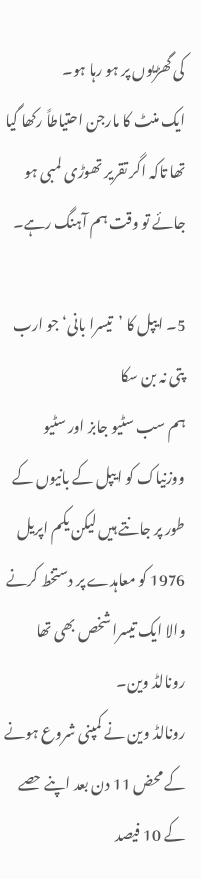کی گھڑیوں پر ہو رہا ہو۔
ایک منٹ کا مارجن احتیاطاً رکھا گیا تھا تاکہ اگر تقریر تھوڑی لمبی ہو جائے تو وقت ہم آہنگ رہے۔

5۔ ایپل کا ’تیسرا بانی‘ جو ارب پتی نہ بن سکا
ہم سب سٹیو جابز اور سٹیو ووزنیاک کو ایپل کے بانیوں کے طور پر جانتے ہیں لیکن یکم اپریل 1976 کو معاہدے پر دستخط کرنے والا ایک تیسرا شخص بھی تھا رونالڈ وین۔
رونالڈ وین نے کمپنی شروع ہونے کے محض 11 دن بعد اپنے حصے کے 10 فیصد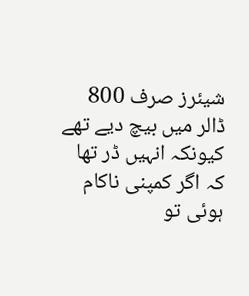شیئرز صرف 800 ڈالر میں بیچ دیے تھے کیونکہ انہیں ڈر تھا کہ اگر کمپنی ناکام ہوئی تو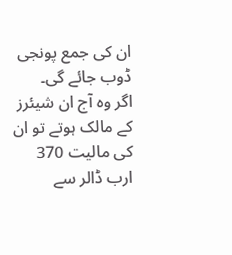ان کی جمع پونجی ڈوب جائے گی۔
اگر وہ آج ان شیئرز کے مالک ہوتے تو ان کی مالیت 370 ارب ڈالر سے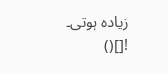زیادہ ہوتی۔
![]()